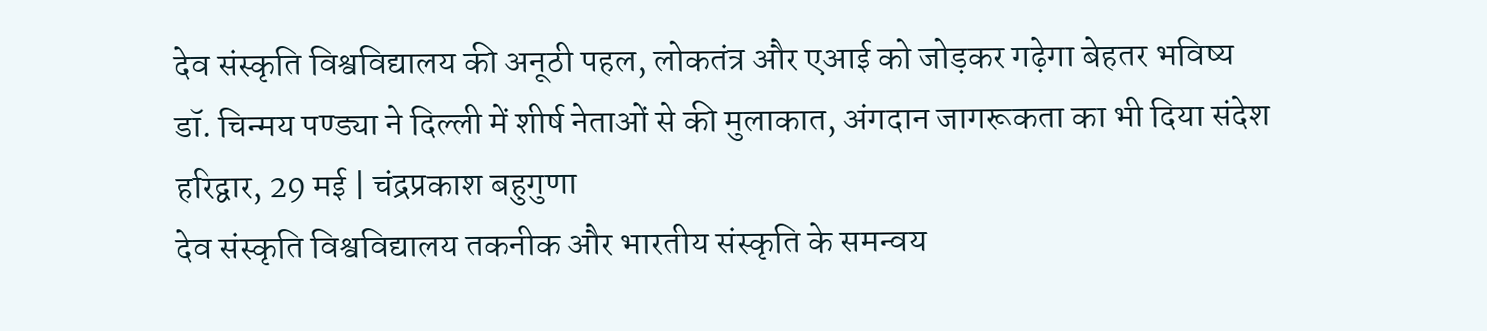देव संस्कृति विश्वविद्यालय की अनूठी पहल, लोकतंत्र और एआई को जोड़कर गढ़ेगा बेहतर भविष्य
डॉ. चिन्मय पण्ड्या ने दिल्ली में शीर्ष नेताओं से की मुलाकात, अंगदान जागरूकता का भी दिया संदेश
हरिद्वार, 29 मई | चंद्रप्रकाश बहुगुणा
देव संस्कृति विश्वविद्यालय तकनीक और भारतीय संस्कृति के समन्वय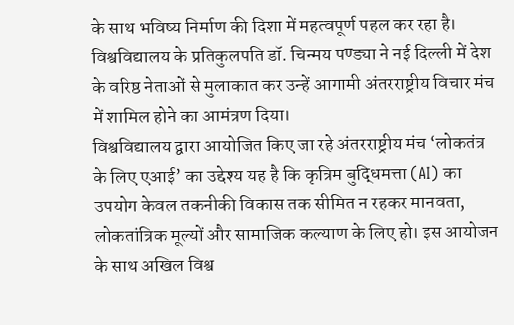के साथ भविष्य निर्माण की दिशा में महत्वपूर्ण पहल कर रहा है। विश्वविद्यालय के प्रतिकुलपति डॉ. चिन्मय पण्ड्या ने नई दिल्ली में देश के वरिष्ठ नेताओं से मुलाकात कर उन्हें आगामी अंतरराष्ट्रीय विचार मंच में शामिल होने का आमंत्रण दिया।
विश्वविद्यालय द्वारा आयोजित किए जा रहे अंतरराष्ट्रीय मंच ‘लोकतंत्र के लिए एआई’ का उद्देश्य यह है कि कृत्रिम बुद्धिमत्ता (AI) का उपयोग केवल तकनीकी विकास तक सीमित न रहकर मानवता, लोकतांत्रिक मूल्यों और सामाजिक कल्याण के लिए हो। इस आयोजन के साथ अखिल विश्व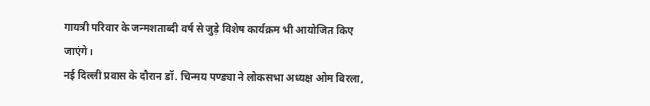गायत्री परिवार के जन्मशताब्दी वर्ष से जुड़े विशेष कार्यक्रम भी आयोजित किए जाएंगे।
नई दिल्ली प्रवास के दौरान डॉ. चिन्मय पण्ड्या ने लोकसभा अध्यक्ष ओम बिरला,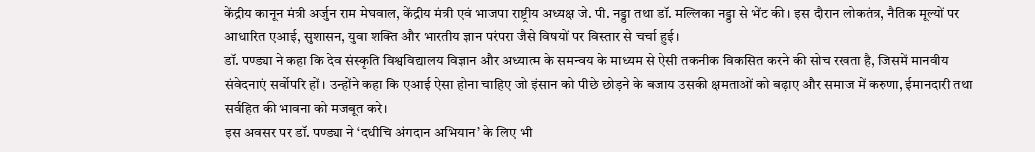केंद्रीय कानून मंत्री अर्जुन राम मेघवाल, केंद्रीय मंत्री एवं भाजपा राष्ट्रीय अध्यक्ष जे. पी. नड्डा तथा डॉ. मल्लिका नड्डा से भेंट की। इस दौरान लोकतंत्र, नैतिक मूल्यों पर आधारित एआई, सुशासन, युवा शक्ति और भारतीय ज्ञान परंपरा जैसे विषयों पर विस्तार से चर्चा हुई।
डॉ. पण्ड्या ने कहा कि देव संस्कृति विश्वविद्यालय विज्ञान और अध्यात्म के समन्वय के माध्यम से ऐसी तकनीक विकसित करने की सोच रखता है, जिसमें मानवीय संवेदनाएं सर्वोपरि हों। उन्होंने कहा कि एआई ऐसा होना चाहिए जो इंसान को पीछे छोड़ने के बजाय उसकी क्षमताओं को बढ़ाए और समाज में करुणा, ईमानदारी तथा सर्वहित की भावना को मजबूत करे।
इस अवसर पर डॉ. पण्ड्या ने ‘दधीचि अंगदान अभियान’ के लिए भी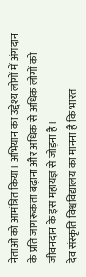नेताओं को आमंत्रित किया। अभियान का उद्देश्य लोगों में अंगदान के प्रति जागरूकता बढ़ाना और अधिक से अधिक लोगों को जीवनदान के इस महायज्ञ से जोड़ना है।
देव संस्कृति विश्वविद्यालय का मानना है कि भारत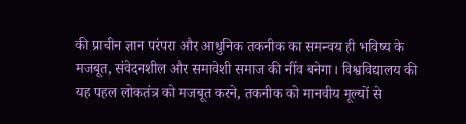की प्राचीन ज्ञान परंपरा और आधुनिक तकनीक का समन्वय ही भविष्य के मजबूत, संवेदनशील और समावेशी समाज की नींव बनेगा। विश्वविद्यालय की यह पहल लोकतंत्र को मजबूत करने, तकनीक को मानवीय मूल्यों से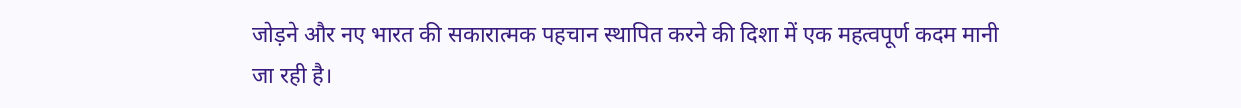जोड़ने और नए भारत की सकारात्मक पहचान स्थापित करने की दिशा में एक महत्वपूर्ण कदम मानी जा रही है।